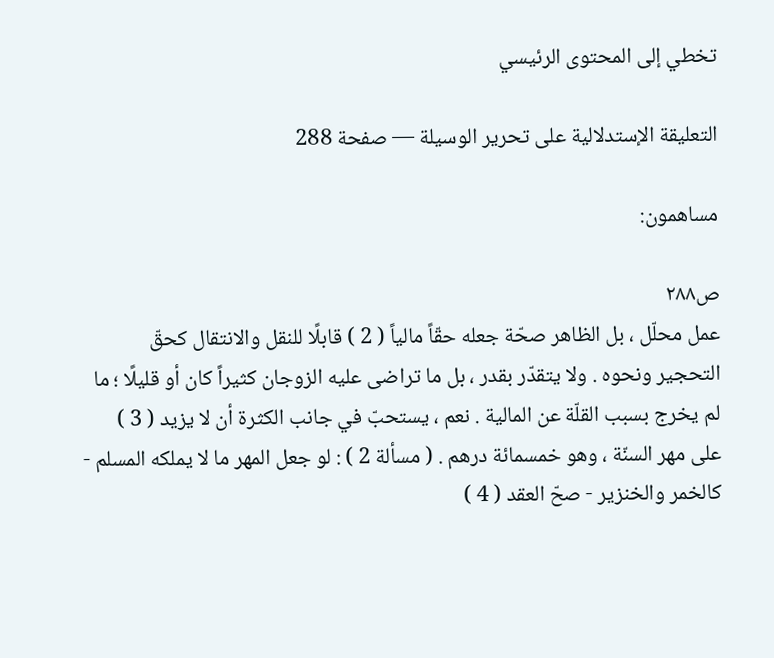تخطي إلى المحتوى الرئيسي

التعليقة الإستدلالية على تحرير الوسيلة — صفحة 288

مساهمون:

ص٢٨٨
عمل محلّل ، بل الظاهر صحّة جعله حقّاً مالياً ( 2 ) قابلًا للنقل والانتقال كحقّ التحجير ونحوه . ولا يتقدّر بقدر ، بل ما تراضى عليه الزوجان كثيراً كان أو قليلًا ؛ ما لم يخرج بسبب القلّة عن المالية . نعم ، يستحبّ في جانب الكثرة أن لا يزيد ( 3 ) على مهر السنّة ، وهو خمسمائة درهم . ( مسألة 2 ) : لو جعل المهر ما لا يملكه المسلم - كالخمر والخنزير - صحّ العقد ( 4 )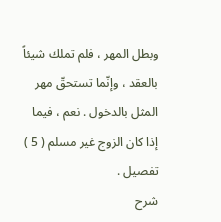وبطل المهر ، فلم تملك شيئاً بالعقد ، وإنّما تستحقّ مهر المثل بالدخول . نعم ، فيما إذا كان الزوج غير مسلم ( 5 ) تفصيل .
شرح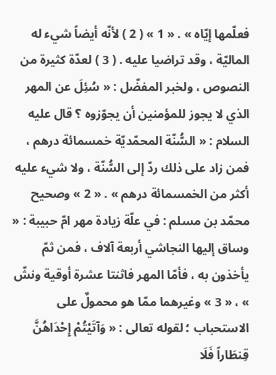فعلّمها إيّاه » . « 1 » ( 2 ) لأنّه أيضاً شيء له الماليّة ، وقد تراضيا عليه . ( 3 ) لعدّة كثيرة من النصوص ، ولخبر المفضّل : « سُئِلَ عن المهر الذي لا يجوز للمؤمنين أن يجوّزوه ؟ قال عليه السلام : « السُّنّة المحمّديّة خمسمائة درهم ، فمن زاد على ذلك ردّ إلى السُّنّة ، ولا شيء عليه أكثر من الخمسمائة درهم » . « 2 » وصحيح محمّد بن مسلم : في علّة زيادة مهر امّ حبيبة : « وساق إليها النجاشي أربعة آلاف ، فمن ثمّ يأخذون به ، فأمّا المهر فاثنتا عشرة أوقية ونشّ » ، « 3 » وغيرهما ممّا هو محمولٌ على الاستحباب ؛ لقوله تعالى : « وَآتَيْتُمْ إِحْدَاهُنَّ قِنطَاراً فَلَا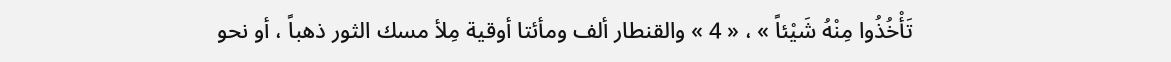تَأْخُذُوا مِنْهُ شَيْئاً » ، « 4 » والقنطار ألف ومأئتا أوقية مِلأ مسك الثور ذهباً ، أو نحو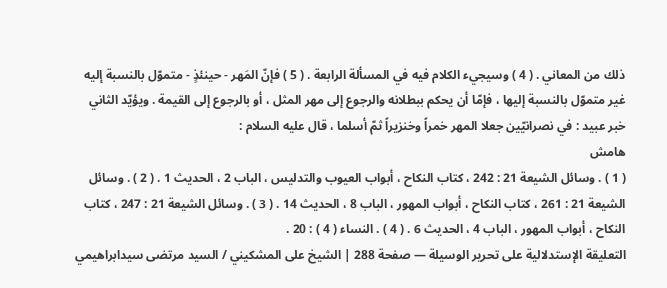ذلك من المعاني . ( 4 ) وسيجيء الكلام فيه في المسألة الرابعة . ( 5 ) فإنّ المَهر - حينئذٍ - متموّل بالنسبة إليه غير متموّل بالنسبة إليها ، فإمّا أن يحكم ببطلانه والرجوع إلى مهر المثل ، أو بالرجوع إلى القيمة . ويؤيّد الثاني خبر عبيد : في نصرانيّين جعلا المهر خمراً وخنزيراً ثمّ أسلما ، قال عليه السلام :
هامش
( 1 ) . وسائل الشيعة 21 : 242 ، كتاب النكاح ، أبواب العيوب والتدليس ، الباب 2 ، الحديث 1 . ( 2 ) . وسائل الشيعة 21 : 261 ، كتاب النكاح ، أبواب المهور ، الباب 8 ، الحديث 14 . ( 3 ) . وسائل الشيعة 21 : 247 ، كتاب النكاح ، أبواب المهور ، الباب 4 ، الحديث 6 . ( 4 ) . النساء ( 4 ) : 20 .
التعليقة الإستدلالية على تحرير الوسيلة — صفحة 288 | الشيخ على المشكيني / السيد مرتضى سيدابراهيمي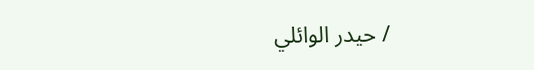/ حيدر الوائلي